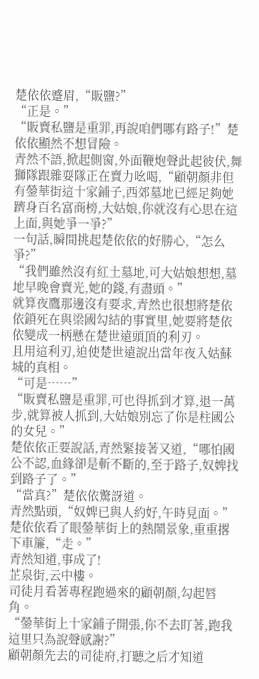楚依依蹙眉,“販鹽?”
“正是。”
“販賣私鹽是重罪,再說咱們哪有路子!”楚依依顯然不想冒險。
青然不語,掀起側窗,外面鞭炮聲此起彼伏,舞獅隊跟雜耍隊正在賣力吆喝,“顧朝顏非但有鎣華街這十家鋪子,西郊墓地已經足夠她躋身百名富商榜,大姑娘,你就沒有心思在這上面,與她爭一爭?”
一句話,瞬間挑起楚依依的好勝心,“怎么爭?”
“我們雖然沒有紅土墓地,可大姑娘想想,墓地早晚會賣光,她的錢,有盡頭。”
就算夜鷹那邊沒有要求,青然也很想將楚依依鎖死在與梁國勾結的事實里,她要將楚依依變成一柄懸在楚世遠頭頂的利刃。
且用這利刃,迫使楚世遠說出當年夜入姑蘇城的真相。
“可是……”
“販賣私鹽是重罪,可也得抓到才算,退一萬步,就算被人抓到,大姑娘別忘了你是柱國公的女兒。”
楚依依正要說話,青然緊接著又道,“哪怕國公不認,血緣卻是斬不斷的,至于路子,奴婢找到路子了。”
“當真?”楚依依驚訝道。
青然點頭,“奴婢已與人約好,午時見面。”
楚依依看了眼鎣華街上的熱鬧景象,重重撂下車簾,“走。”
青然知道,事成了!
芷泉街,云中樓。
司徒月看著專程跑過來的顧朝顏,勾起唇角。
“鎣華街上十家鋪子開張,你不去盯著,跑我這里只為說聲感謝?”
顧朝顏先去的司徒府,打聽之后才知道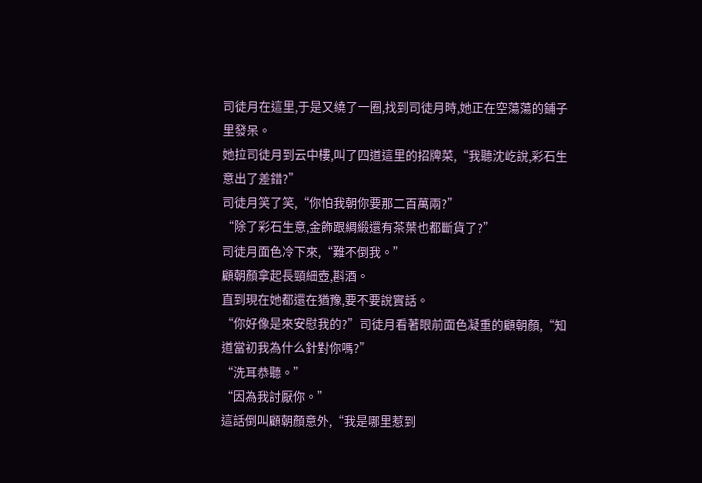司徒月在這里,于是又繞了一圈,找到司徒月時,她正在空蕩蕩的鋪子里發呆。
她拉司徒月到云中樓,叫了四道這里的招牌菜,“我聽沈屹說,彩石生意出了差錯?”
司徒月笑了笑,“你怕我朝你要那二百萬兩?”
“除了彩石生意,金飾跟綢緞還有茶葉也都斷貨了?”
司徒月面色冷下來,“難不倒我。”
顧朝顏拿起長頸細壺,斟酒。
直到現在她都還在猶豫,要不要說實話。
“你好像是來安慰我的?”司徒月看著眼前面色凝重的顧朝顏,“知道當初我為什么針對你嗎?”
“洗耳恭聽。”
“因為我討厭你。”
這話倒叫顧朝顏意外,“我是哪里惹到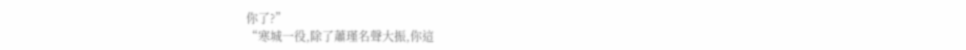你了?”
“寒城一役,除了蕭瑾名聲大振,你這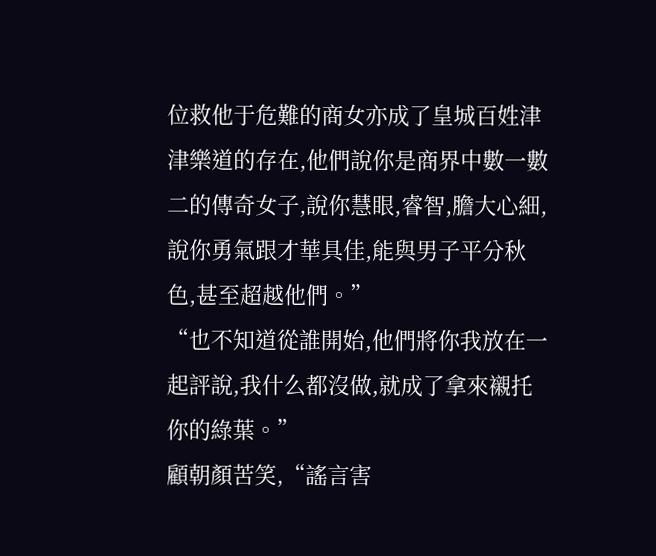位救他于危難的商女亦成了皇城百姓津津樂道的存在,他們說你是商界中數一數二的傳奇女子,說你慧眼,睿智,膽大心細,說你勇氣跟才華具佳,能與男子平分秋色,甚至超越他們。”
“也不知道從誰開始,他們將你我放在一起評說,我什么都沒做,就成了拿來襯托你的綠葉。”
顧朝顏苦笑,“謠言害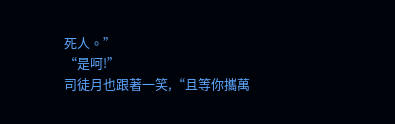死人。”
“是呵!”
司徒月也跟著一笑,“且等你攜萬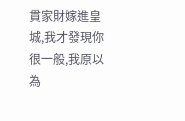貫家財嫁進皇城,我才發現你很一般,我原以為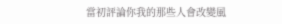當初評論你我的那些人會改變風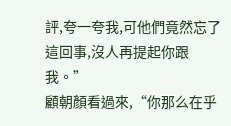評,夸一夸我,可他們竟然忘了這回事,沒人再提起你跟我。”
顧朝顏看過來,“你那么在乎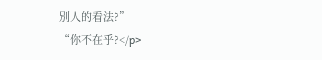別人的看法?”
“你不在乎?</p>